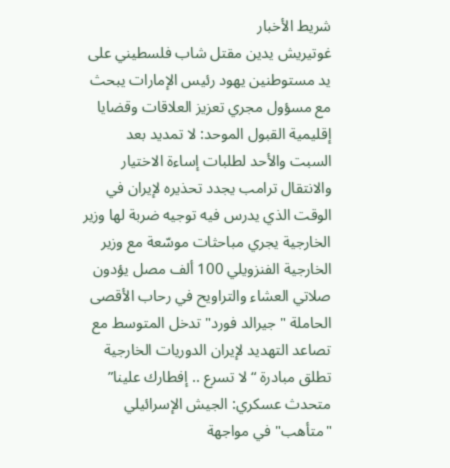شريط الأخبار
غوتيريش يدين مقتل شاب فلسطيني على يد مستوطنين يهود رئيس الإمارات يبحث مع مسؤول مجري تعزيز العلاقات وقضايا إقليمية القبول الموحد: لا تمديد بعد السبت والأحد لطلبات إساءة الاختيار والانتقال ترامب يجدد تحذيره لإيران في الوقت الذي يدرس فيه توجيه ضربة لها وزير الخارجية يجري مباحثات موسّعة مع وزير الخارجية الفنزويلي 100 ألف مصل يؤدون صلاتي العشاء والتراويح في رحاب الأقصى الحاملة "جيرالد فورد" تدخل المتوسط مع تصاعد التهديد لإيران الدوريات الخارجية تطلق مبادرة “لا تسرع .. إفطارك علينا” متحدث عسكري: الجيش الإسرائيلي "متأهب" في مواجهة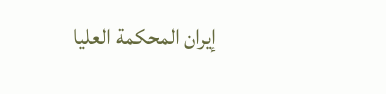إيران المحكمة العليا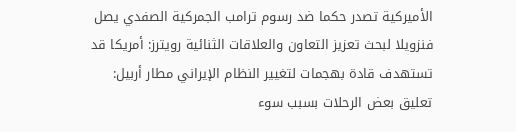الأميركية تصدر حكما ضد رسوم ترامب الجمركية الصفدي يصل فنزويلا لبحث تعزيز التعاون والعلاقات الثنائية رويترز: أمريكا قد تستهدف قادة بهجمات لتغيير النظام الإيراني مطار أربيل: تعليق بعض الرحلات بسبب سوء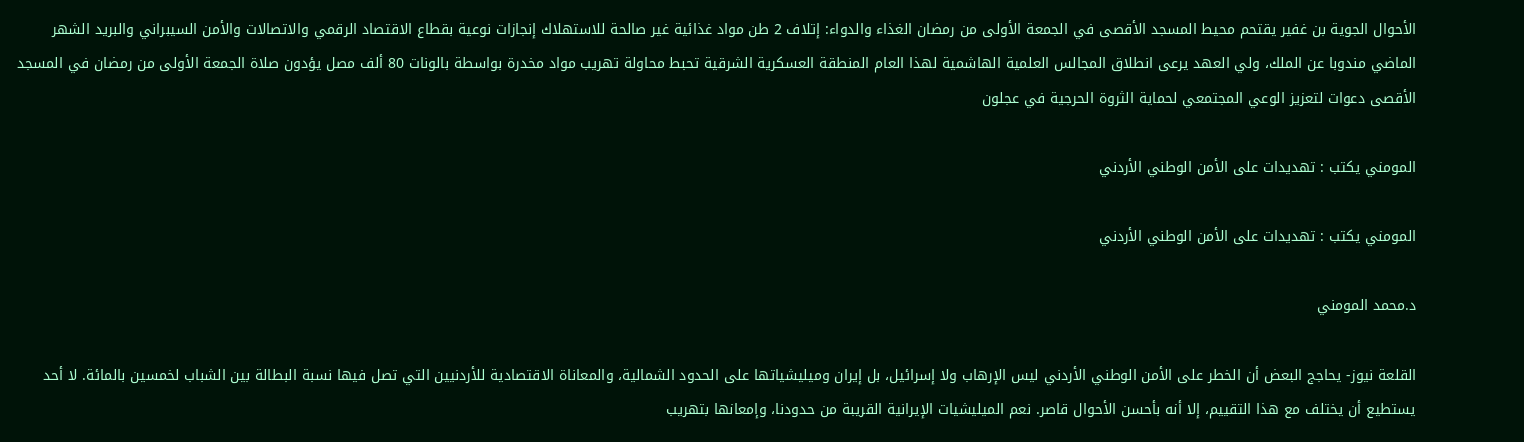الأحوال الجوية بن غفير يقتحم محيط المسجد الأقصى في الجمعة الأولى من رمضان الغذاء والدواء: إتلاف 2 طن مواد غذائية غير صالحة للاستهلاك إنجازات نوعية بقطاع الاقتصاد الرقمي والاتصالات والأمن السيبراني والبريد الشهر الماضي مندوبا عن الملك، ولي العهد يرعى انطلاق المجالس العلمية الهاشمية لهذا العام المنطقة العسكرية الشرقية تحبط محاولة تهريب مواد مخدرة بواسطة بالونات 80 ألف مصل يؤدون صلاة الجمعة الأولى من رمضان في المسجد الأقصى دعوات لتعزيز الوعي المجتمعي لحماية الثروة الحرجية في عجلون

المومني يكتب : تهديدات على الأمن الوطني الأردني

المومني يكتب : تهديدات على الأمن الوطني الأردني

د.محمد المومني

القلعة نيوز- يحاجج البعض أن الخطر على الأمن الوطني الأردني ليس الإرهاب ولا إسرائيل، بل إيران وميليشياتها على الحدود الشمالية، والمعاناة الاقتصادية للأردنيين التي تصل فيها نسبة البطالة بين الشباب لخمسين بالمائة. لا أحد يستطيع أن يختلف مع هذا التقييم، إلا أنه بأحسن الأحوال قاصر. نعم الميليشيات الإيرانية القريبة من حدودنا، وإمعانها بتهريب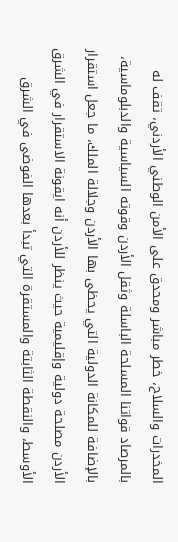المخدرات والسلاح، خطر مباشر ومحدق على الأمن الوطني الأردني، تقف له بالمرصاد قواتنا المسلحة الباسلة وثقل الأردن وقوته السياسية والدبلوماسية، بالإضافة للمكانة الدولية التي يحظى بها الأردن وجلالة الملك، ما جعل استقرار الأردن مصلحة دولية وإقليمية حيث ينظر للأردن أنه ايقونة الاستقرار في الشرق الأوسط، والنقطة الثابتة والمستقرة التي تبدأ بعدها الفوضى في الشرق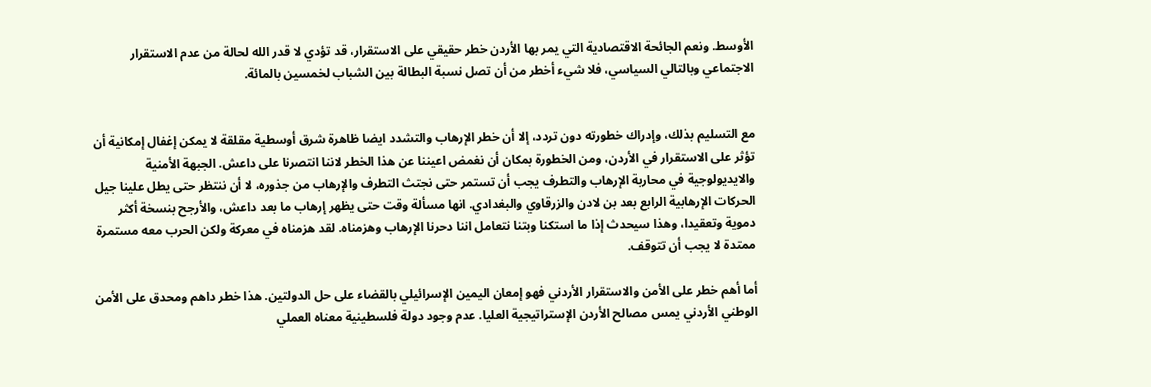الأوسط. ونعم الجائحة الاقتصادية التي يمر بها الأردن خطر حقيقي على الاستقرار، قد تؤدي لا قدر الله لحالة من عدم الاستقرار الاجتماعي وبالتالي السياسي، فلا شيء أخطر من أن تصل نسبة البطالة بين الشباب لخمسين بالمائة.


مع التسليم بذلك، وإدراك خطورته دون تردد، إلا أن خطر الإرهاب والتشدد ايضا ظاهرة شرق أوسطية مقلقة لا يمكن إغفال إمكانية أن تؤثر على الاستقرار في الأردن، ومن الخطورة بمكان أن نغمض اعيننا عن هذا الخطر لاننا انتصرنا على داعش. الجبهة الأمنية والايديولوجية في محاربة الإرهاب والتطرف يجب أن تستمر حتى نجتث التطرف والإرهاب من جذوره، لا أن ننتظر حتى يطل علينا جيل الحركات الإرهابية الرابع بعد بن لادن والزرقاوي والبغدادي. انها مسألة وقت حتى يظهر إرهاب ما بعد داعش، والأرجح بنسخة أكثر دموية وتعقيدا، وهذا سيحدث إذا ما استكنا وبتنا نتعامل اننا دحرنا الإرهاب وهزمناه. لقد هزمناه في معركة ولكن الحرب معه مستمرة ممتدة لا يجب أن تتوقف.

أما أهم خطر على الأمن والاستقرار الأردني فهو إمعان اليمين الإسرائيلي بالقضاء على حل الدولتين. هذا خطر داهم ومحدق على الأمن الوطني الأردني يمس مصالح الأردن الإستراتيجية العليا. عدم وجود دولة فلسطينية معناه العملي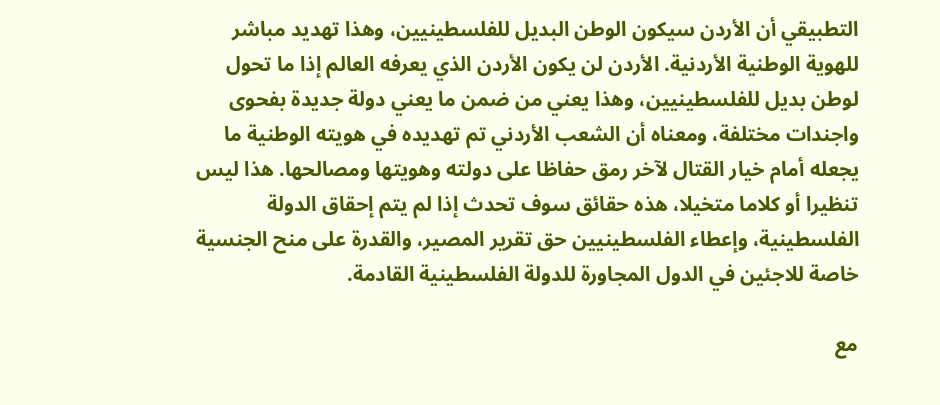التطبيقي أن الأردن سيكون الوطن البديل للفلسطينيين، وهذا تهديد مباشر للهوية الوطنية الأردنية. الأردن لن يكون الأردن الذي يعرفه العالم إذا ما تحول لوطن بديل للفلسطينيين، وهذا يعني من ضمن ما يعني دولة جديدة بفحوى واجندات مختلفة، ومعناه أن الشعب الأردني تم تهديده في هويته الوطنية ما يجعله أمام خيار القتال لآخر رمق حفاظا على دولته وهويتها ومصالحها. هذا ليس تنظيرا أو كلاما متخيلا، هذه حقائق سوف تحدث إذا لم يتم إحقاق الدولة الفلسطينية، وإعطاء الفلسطينيين حق تقرير المصير، والقدرة على منح الجنسية خاصة للاجئين في الدول المجاورة للدولة الفلسطينية القادمة.

مع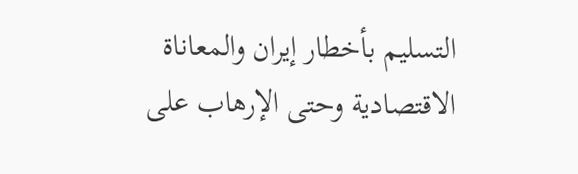التسليم بأخطار إيران والمعاناة الاقتصادية وحتى الإرهاب على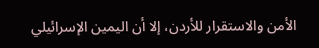الأمن والاستقرار للأردن، إلا أن اليمين الإسرائيلي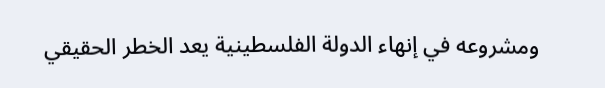ومشروعه في إنهاء الدولة الفلسطينية يعد الخطر الحقيقي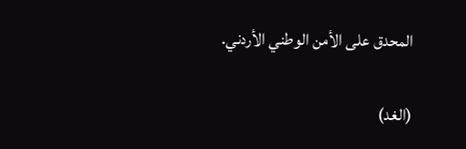المحدق على الأمن الوطني الأردني.

(الغد)